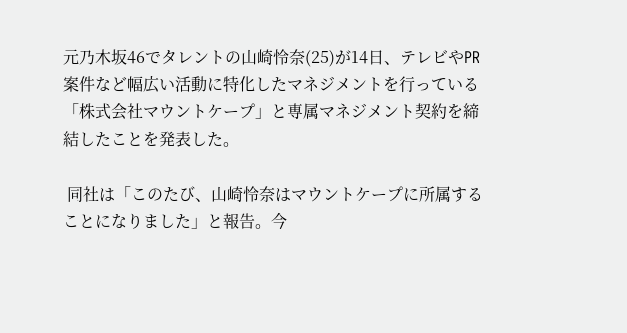元乃木坂46でタレントの山崎怜奈(25)が14日、テレビやPR案件など幅広い活動に特化したマネジメントを行っている「株式会社マウントケープ」と専属マネジメント契約を締結したことを発表した。

 同社は「このたび、山崎怜奈はマウントケープに所属することになりました」と報告。今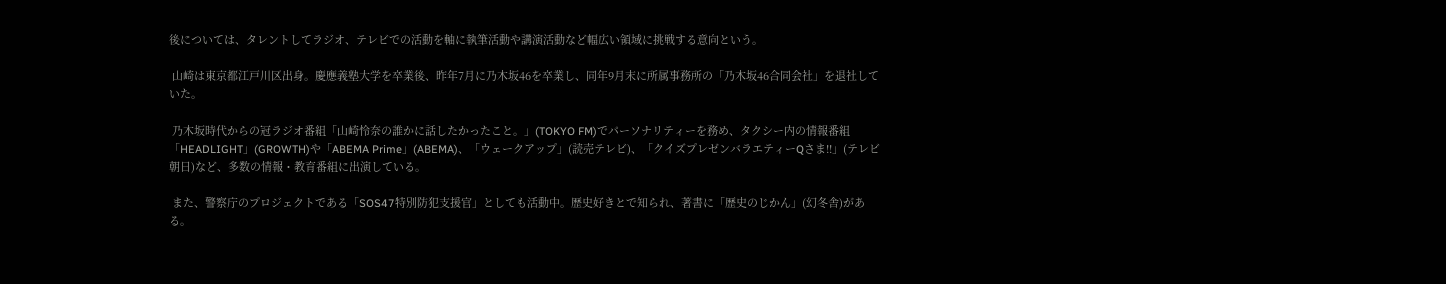後については、タレントしてラジオ、テレビでの活動を軸に執筆活動や講演活動など幅広い領域に挑戦する意向という。

 山崎は東京都江戸川区出身。慶應義塾大学を卒業後、昨年7月に乃木坂46を卒業し、同年9月末に所属事務所の「乃木坂46合同会社」を退社していた。

 乃木坂時代からの冠ラジオ番組「山崎怜奈の誰かに話したかったこと。」(TOKYO FM)でパーソナリティーを務め、タクシー内の情報番組「HEADLIGHT」(GROWTH)や「ABEMA Prime」(ABEMA)、「ウェークアップ」(読売テレビ)、「クイズプレゼンバラエティーQさま!!」(テレビ朝日)など、多数の情報・教育番組に出演している。

 また、警察庁のプロジェクトである「SOS47特別防犯支援官」としても活動中。歴史好きとで知られ、著書に「歴史のじかん」(幻冬舎)がある。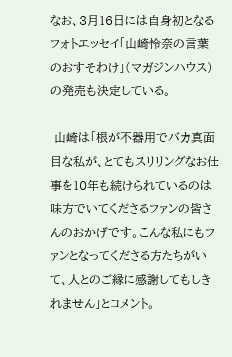なお、3月16日には自身初となるフォトエッセイ「山崎怜奈の言葉のおすそわけ」(マガジンハウス)の発売も決定している。

 山崎は「根が不器用でバカ真面目な私が、とてもスリリングなお仕事を10年も続けられているのは味方でいてくださるファンの皆さんのおかげです。こんな私にもファンとなってくださる方たちがいて、人とのご縁に感謝してもしきれません」とコメント。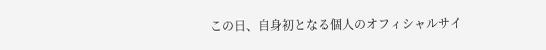この日、自身初となる個人のオフィシャルサイ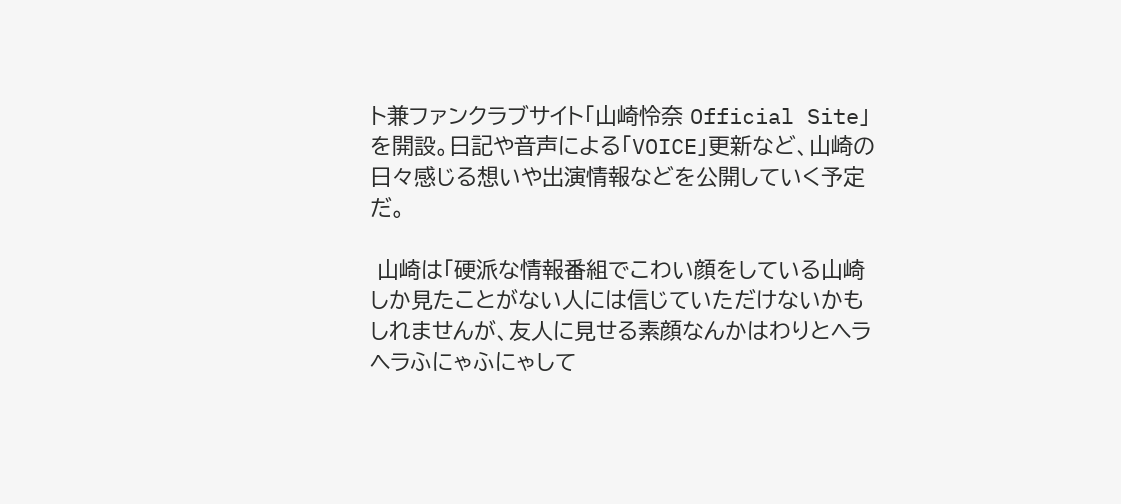ト兼ファンクラブサイト「山崎怜奈 Official Site」を開設。日記や音声による「VOICE」更新など、山崎の日々感じる想いや出演情報などを公開していく予定だ。

 山崎は「硬派な情報番組でこわい顔をしている山崎しか見たことがない人には信じていただけないかもしれませんが、友人に見せる素顔なんかはわりとヘラヘラふにゃふにゃして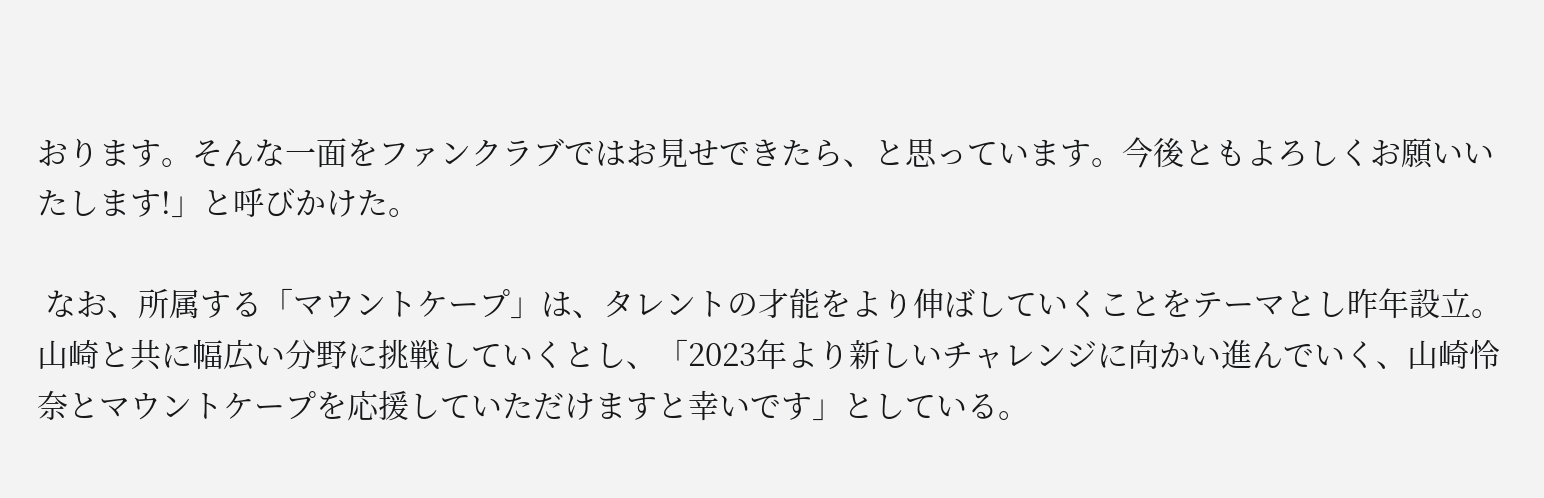おります。そんな一面をファンクラブではお見せできたら、と思っています。今後ともよろしくお願いいたします!」と呼びかけた。

 なお、所属する「マウントケープ」は、タレントの才能をより伸ばしていくことをテーマとし昨年設立。山崎と共に幅広い分野に挑戦していくとし、「2023年より新しいチャレンジに向かい進んでいく、山崎怜奈とマウントケープを応援していただけますと幸いです」としている。